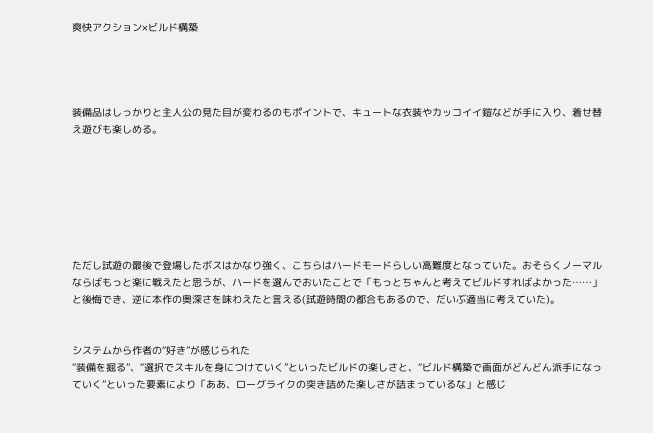爽快アクション×ビルド構築




装備品はしっかりと主人公の見た目が変わるのもポイントで、キュートな衣装やカッコイイ鎧などが手に入り、着せ替え遊びも楽しめる。







ただし試遊の最後で登場したボスはかなり強く、こちらはハードモードらしい高難度となっていた。おそらくノーマルならばもっと楽に戦えたと思うが、ハードを選んでおいたことで「もっとちゃんと考えてビルドすればよかった……」と後悔でき、逆に本作の奥深さを味わえたと言える(試遊時間の都合もあるので、だいぶ適当に考えていた)。


システムから作者の“好き”が感じられた
“装備を掘る”、“選択でスキルを身につけていく”といったビルドの楽しさと、“ビルド構築で画面がどんどん派手になっていく”といった要素により「ああ、ローグライクの突き詰めた楽しさが詰まっているな」と感じ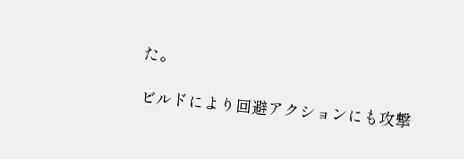た。

ビルドにより回避アクションにも攻撃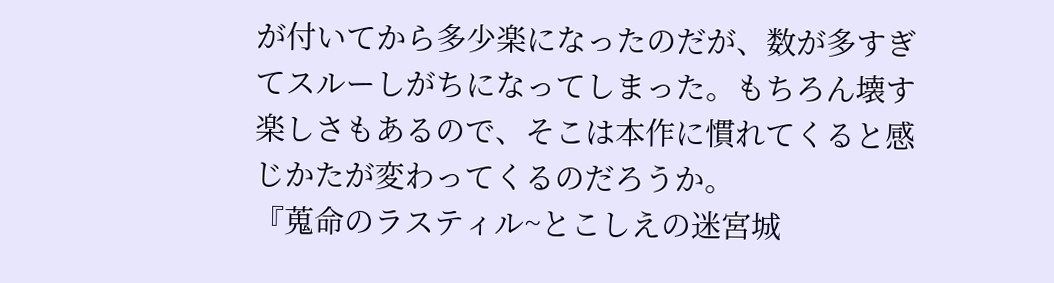が付いてから多少楽になったのだが、数が多すぎてスルーしがちになってしまった。もちろん壊す楽しさもあるので、そこは本作に慣れてくると感じかたが変わってくるのだろうか。
『蒐命のラスティル~とこしえの迷宮城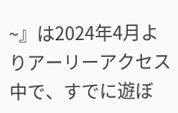~』は2024年4月よりアーリーアクセス中で、すでに遊ぼ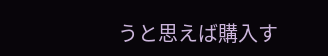うと思えば購入す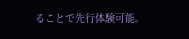ることで先行体験可能。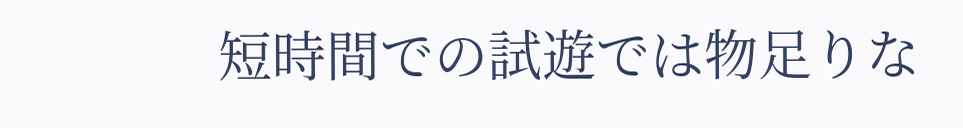短時間での試遊では物足りな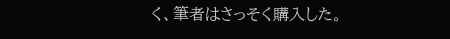く、筆者はさっそく購入した。